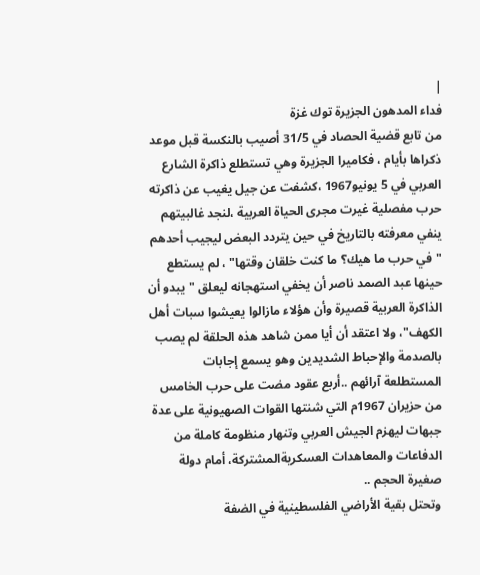|
فداء المدهون الجزيرة توك غزة
من تابع قضية الحصاد في 31/5 أصيب بالنكسة قبل موعد ذكراها بأيام ، فكاميرا الجزيرة وهي تستطلع ذاكرة الشارع العربي في 5 يونيو1967 ،كشفت عن جيل يغيب عن ذاكرته حرب مفصلية غيرت مجرى الحياة العربية ،لنجد غالبيتهم ينفي معرفته بالتاريخ في حين يتردد البعض ليجيب أحدهم "في حرب ما هيك؟ ما كنت خلقان وقتها" ، لم يستطع حينها عبد الصمد ناصر أن يخفي استهجانه ليعلق "يبدو أن الذاكرة العربية قصيرة وأن هؤلاء مازالوا يعيشوا سبات أهل الكهف"، ولا اعتقد أن أيا ممن شاهد هذه الحلقة لم يصب بالصدمة والإحباط الشديدين وهو يسمع إجابات المستطلعة آرائهم ..أربع عقود مضت على حرب الخامس من حزيران 1967م التي شنتها القوات الصهيونية على عدة جبهات ليهزم الجيش العربي وتنهار منظومة كاملة من الدفاعات والمعاهدات العسكريةالمشتركة، أمام دولة صغيرة الحجم ..
وتحتل بقية الأراضي الفلسطينية في الضفة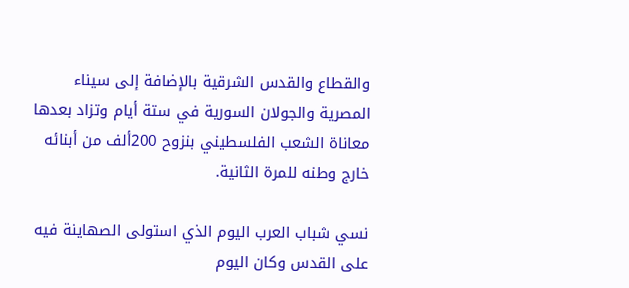والقطاع والقدس الشرقية بالإضافة إلى سيناء المصرية والجولان السورية في ستة أيام وتزاد بعدها معاناة الشعب الفلسطيني بنزوح 200ألف من أبنائه خارج وطنه للمرة الثانية.

نسي شباب العرب اليوم الذي استولى الصهاينة فيه على القدس وكان اليوم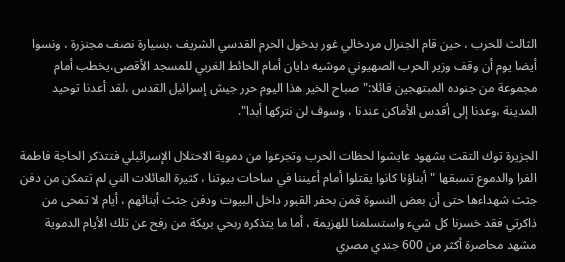الثالث للحرب ، حين قام الجنرال مردخالي غور بدخول الحرم القدسي الشريف ،بسيارة نصف مجنزرة ، ونسوا أيضا يوم أن وقف وزير الحرب الصهيوني موشيه دايان أمام الحائط الغربي للمسجد الأقصى،يخطب أمام مجموعة من جنوده المبتهجين قائلا:"صباح الخير هذا اليوم حرر جيش إسرائيل القدس ،لقد أعدنا توحيد المدينة ،وعدنا إلى أقدس الأماكن عندنا ، وسوف لن نتركها أبدا".

الجزيرة توك التقت بشهود عايشوا لحظات الحرب وتجرعوا من دموية الاحتلال الإسرائيلي فتتذكر الحاجة فاطمة الفرا والدموع تسبقها "أبناؤنا كانوا يقتلوا أمام أعيننا في ساحات بيوتنا ، كثيرة العائلات الني لم تتمكن من دفن جثث شهداءها حتى أن بعض النسوة قمن بحفر القبور داخل البيوت ودفن جثث أبنائهم ، أيام لا تمحى من ذاكرتي فقد خسرنا كل شيء واستسلمنا للهزيمة ، أما ما يتذكره ربحي بريكة من رفح عن تلك الأيام الدموية مشهد محاصرة أكثر من 600 جندي مصري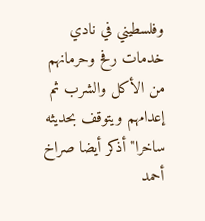وفلسطيني في نادي خدمات رفح وحرمانهم من الأكل والشرب ثم إعدامهم ويتوقف بحديثه ساخرا" أذكر أيضا صراخ أحمد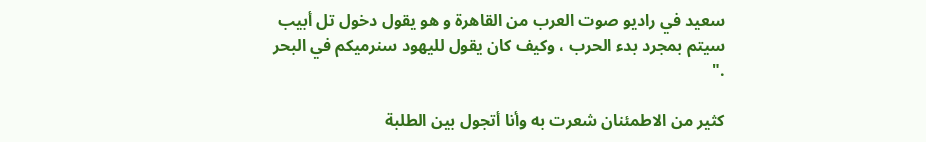سعيد في راديو صوت العرب من القاهرة و هو يقول دخول تل أبيب سيتم بمجرد بدء الحرب ، وكيف كان يقول لليهود سنرميكم في البحر ."

كثير من الاطمئنان شعرت به وأنا أتجول بين الطلبة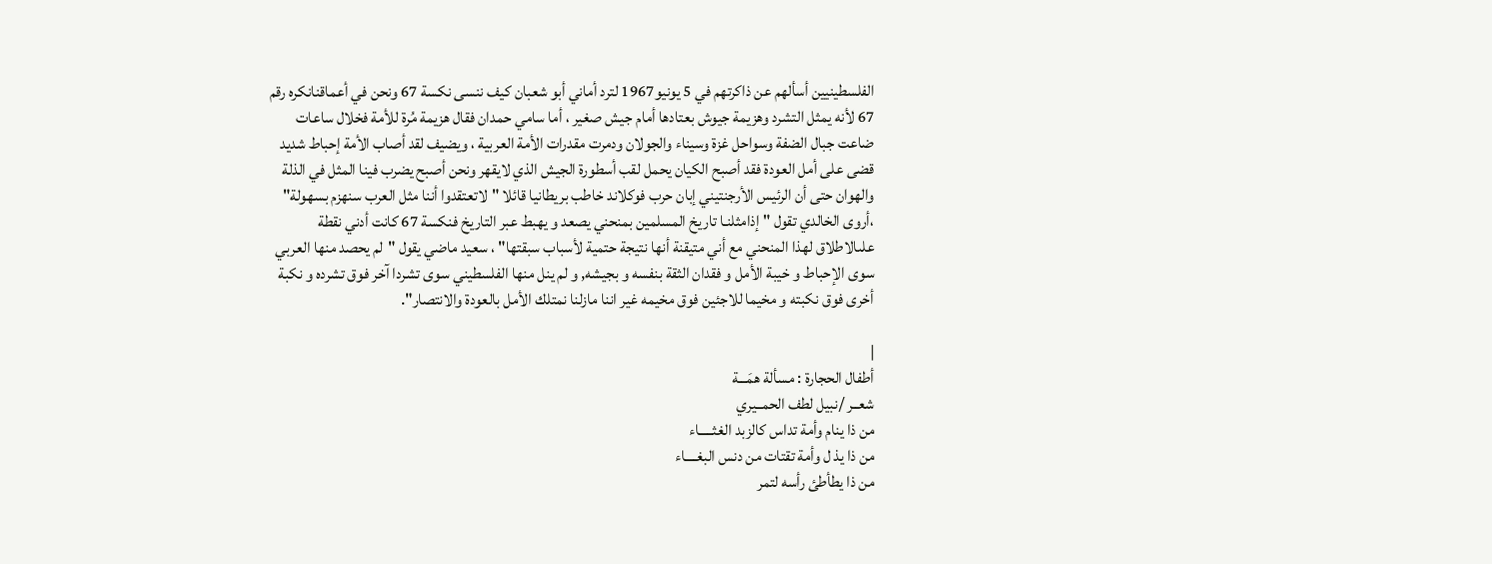الفلسطينيين أسألهم عن ذاكرتهم في 5 يونيو1967 لترد أماني أبو شعبان كيف ننسى نكسة 67 ونحن في أعماقنانكره رقم 67 لأنه يمثل التشرد وهزيمة جيوش بعتادها أمام جيش صغير ، أما سامي حمدان فقال هزيمة مُرة للأمة فخلال ساعات ضاعت جبال الضفة وسواحل غزة وسيناء والجولان ودمرت مقدرات الأمة العربية ، ويضيف لقد أصاب الأمة إحباط شديد قضى على أمل العودة فقد أصبح الكيان يحمل لقب أسطورة الجيش الذي لايقهر ونحن أصبح يضرب فينا المثل في الذلة والهوان حتى أن الرئيس الأرجنتيني إبان حرب فوكلاند خاطب بريطانيا قائلا "لاتعتقدوا أننا مثل العرب سنهزم بسهولة" ،أروى الخالدي تقول "إذامثلنـا تاريخ المسلمين بمنحني يصعد و يهبط عبر التاريخ فنكسة 67 كانت أدني نقطة علىالاطلاق لهذا المنحني مع أني متيقنة أنها نتيجة حتمية لأسباب سبقتها" ، سعيد ماضي يقول "لم يحصد منها العربي سوى الإحباط و خيبة الأمل و فقدان الثقة بنفسه و بجيشه, و لم ينل منها الفلسطيني سوى تشردا آخر فوق تشرده و نكبة أخرى فوق نكبته و مخيما للاجئين فوق مخيمه غير اننا مازلنا نمتلك الأمل بالعودة والانتصار".

|
أطفال الحجارة : مسألة همَـــة
شعــر /نبيل لطف الحمــيري
من ذا ينام وأمة تداس كالزبد الغثـــــاء
من ذا يذ ل وأمة تقتات من دنس البغــــاء
من ذا يطأطئ رأسه لتمر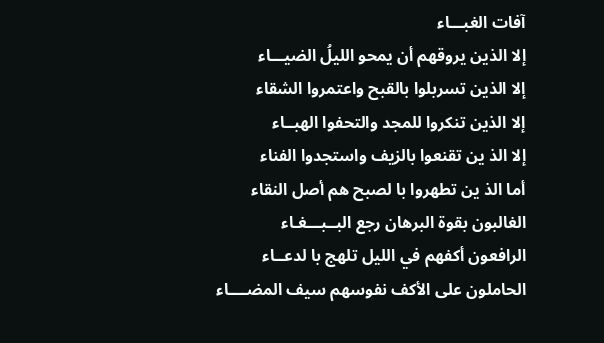آفات الغبـــاء
إلا الذين يروقهم أن يمحو الليلُ الضيـــاء
إلا الذين تسربلوا بالقبح واعتمروا الشقاء
إلا الذين تنكروا للمجد والتحفوا الهبــاء
إلا الذ ين تقنعوا بالزيف واستجدوا الفناء
أما الذ ين تطهروا با لصبح هم أصل النقاء
الغالبون بقوة البرهان رجع البــبـــغـاء
الرافعون أكفهم في الليل تلهج با لدعــاء
الحاملون على الأكف نفوسهم سيف المضــــاء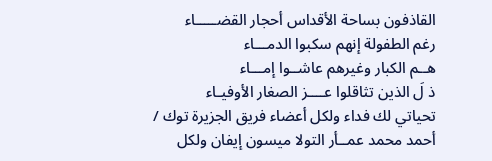القاذفون بساحة الأقداس أحجار القضـــــاء
رغم الطفولة إنهم سكبوا الدمـــاء
هــم الكبار وغيرهم عاشــوا إمـــاء
ذ لَ الذين تثاقلوا عــــز الصغار الأوفيـاء
تحياتي لك فداء ولكل أعضاء فريق الجزيرة توك / أحمد محمد عمــأر التولا ميسون إيفان ولكل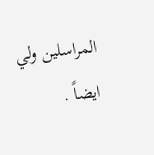المراسلين ولي ايضاً .